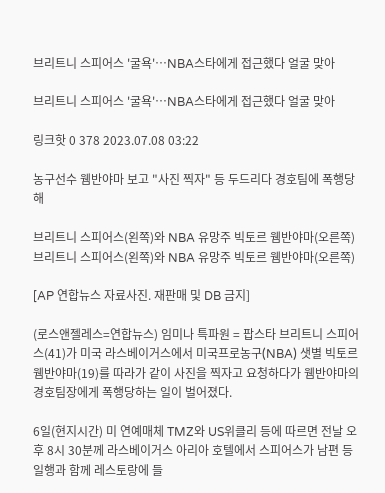브리트니 스피어스 '굴욕'…NBA스타에게 접근했다 얼굴 맞아

브리트니 스피어스 '굴욕'…NBA스타에게 접근했다 얼굴 맞아

링크핫 0 378 2023.07.08 03:22

농구선수 웸반야마 보고 "사진 찍자" 등 두드리다 경호팀에 폭행당해

브리트니 스피어스(왼쪽)와 NBA 유망주 빅토르 웸반야마(오른쪽)
브리트니 스피어스(왼쪽)와 NBA 유망주 빅토르 웸반야마(오른쪽)

[AP 연합뉴스 자료사진. 재판매 및 DB 금지]

(로스앤젤레스=연합뉴스) 임미나 특파원 = 팝스타 브리트니 스피어스(41)가 미국 라스베이거스에서 미국프로농구(NBA) 샛별 빅토르 웸반야마(19)를 따라가 같이 사진을 찍자고 요청하다가 웸반야마의 경호팀장에게 폭행당하는 일이 벌어졌다.

6일(현지시간) 미 연예매체 TMZ와 US위클리 등에 따르면 전날 오후 8시 30분께 라스베이거스 아리아 호텔에서 스피어스가 남편 등 일행과 함께 레스토랑에 들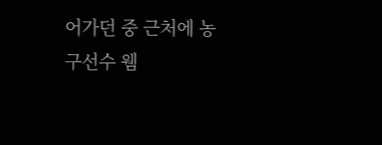어가던 중 근처에 농구선수 웸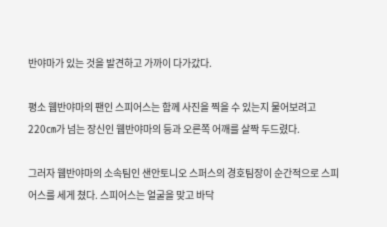반야마가 있는 것을 발견하고 가까이 다가갔다.

평소 웸반야마의 팬인 스피어스는 함께 사진을 찍을 수 있는지 물어보려고 220㎝가 넘는 장신인 웸반야마의 등과 오른쪽 어깨를 살짝 두드렸다.

그러자 웸반야마의 소속팀인 샌안토니오 스퍼스의 경호팀장이 순간적으로 스피어스를 세게 쳤다. 스피어스는 얼굴을 맞고 바닥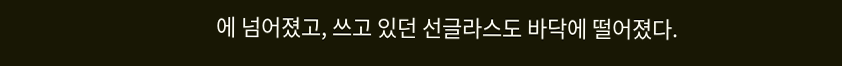에 넘어졌고, 쓰고 있던 선글라스도 바닥에 떨어졌다.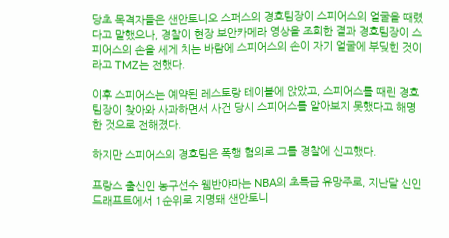당초 목격자들은 샌안토니오 스퍼스의 경호팀장이 스피어스의 얼굴을 때렸다고 말했으나, 경찰이 현장 보안카메라 영상을 조회한 결과 경호팀장이 스피어스의 손을 세게 치는 바람에 스피어스의 손이 자기 얼굴에 부딪힌 것이라고 TMZ는 전했다.

이후 스피어스는 예약된 레스토랑 테이블에 앉았고, 스피어스를 때린 경호팀장이 찾아와 사과하면서 사건 당시 스피어스를 알아보지 못했다고 해명한 것으로 전해졌다.

하지만 스피어스의 경호팀은 폭행 혐의로 그를 경찰에 신고했다.

프랑스 출신인 농구선수 웸반야마는 NBA의 초특급 유망주로, 지난달 신인 드래프트에서 1순위로 지명돼 샌안토니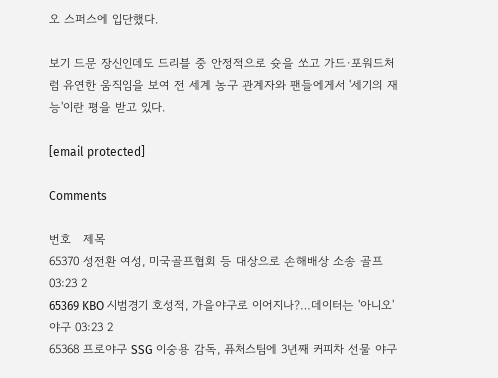오 스퍼스에 입단했다.

보기 드문 장신인데도 드리블 중 안정적으로 슛을 쏘고 가드·포워드처럼 유연한 움직임을 보여 전 세계 농구 관계자와 팬들에게서 '세기의 재능'이란 평을 받고 있다.

[email protected]

Comments

번호   제목
65370 성전환 여성, 미국골프협회 등 대상으로 손해배상 소송 골프 03:23 2
65369 KBO 시범경기 호성적, 가을야구로 이어지나?…데이터는 '아니오' 야구 03:23 2
65368 프로야구 SSG 이숭용 감독, 퓨처스팀에 3년째 커피차 선물 야구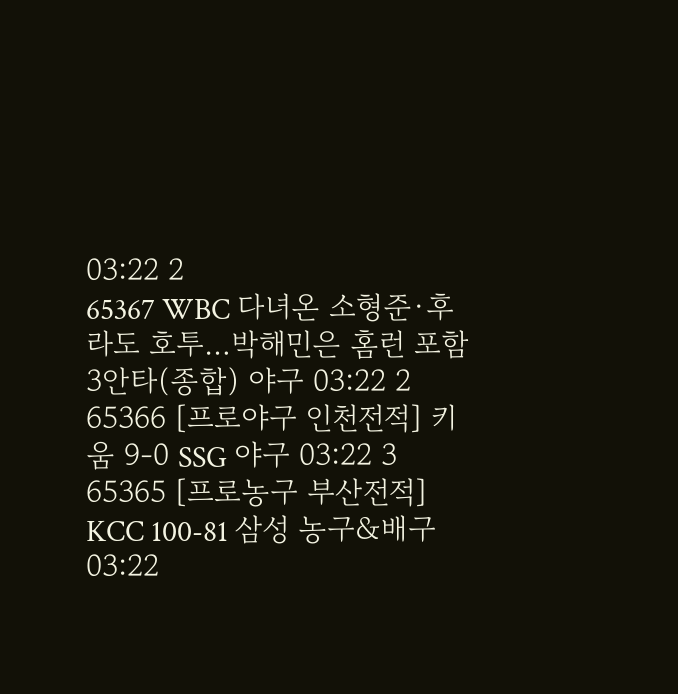03:22 2
65367 WBC 다녀온 소형준·후라도 호투…박해민은 홈런 포함 3안타(종합) 야구 03:22 2
65366 [프로야구 인천전적] 키움 9-0 SSG 야구 03:22 3
65365 [프로농구 부산전적] KCC 100-81 삼성 농구&배구 03:22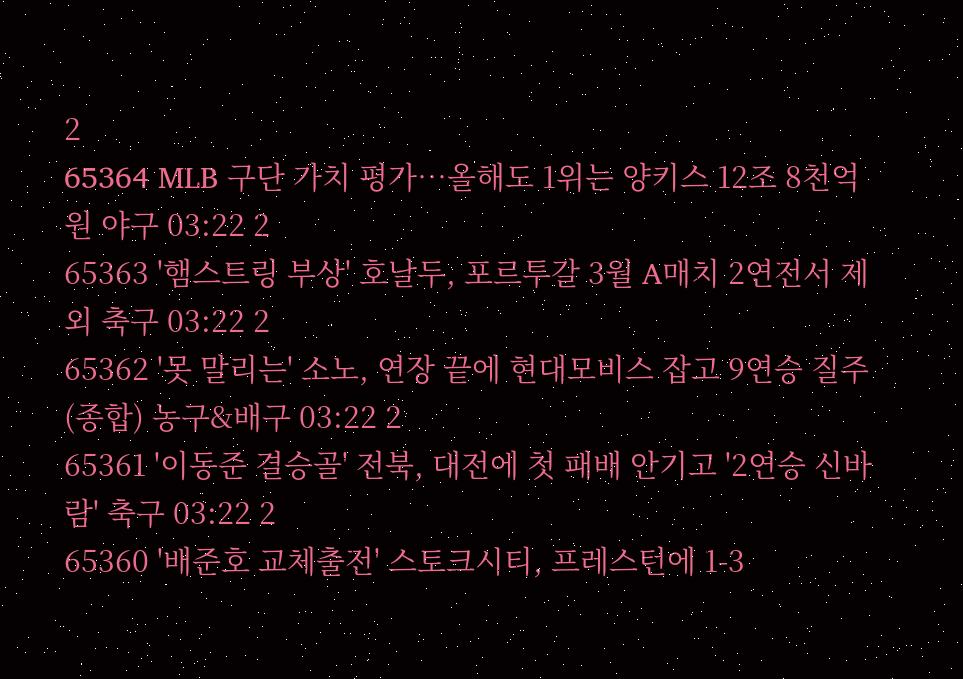2
65364 MLB 구단 가치 평가…올해도 1위는 양키스 12조 8천억원 야구 03:22 2
65363 '햄스트링 부상' 호날두, 포르투갈 3월 A매치 2연전서 제외 축구 03:22 2
65362 '못 말리는' 소노, 연장 끝에 현대모비스 잡고 9연승 질주(종합) 농구&배구 03:22 2
65361 '이동준 결승골' 전북, 대전에 첫 패배 안기고 '2연승 신바람' 축구 03:22 2
65360 '배준호 교체출전' 스토크시티, 프레스턴에 1-3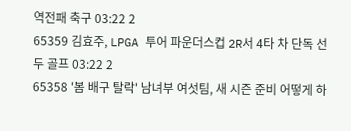역전패 축구 03:22 2
65359 김효주, LPGA 투어 파운더스컵 2R서 4타 차 단독 선두 골프 03:22 2
65358 '봄 배구 탈락' 남녀부 여섯팀, 새 시즌 준비 어떻게 하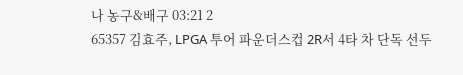나 농구&배구 03:21 2
65357 김효주, LPGA 투어 파운더스컵 2R서 4타 차 단독 선두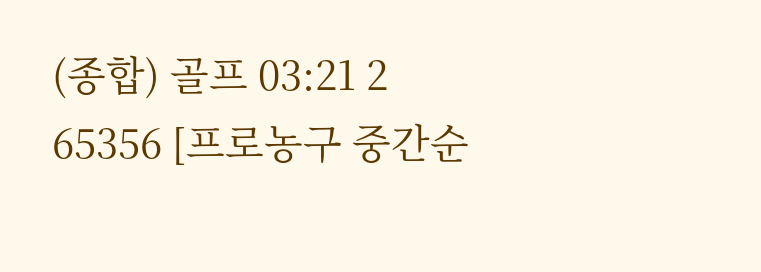(종합) 골프 03:21 2
65356 [프로농구 중간순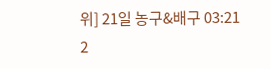위] 21일 농구&배구 03:21 2